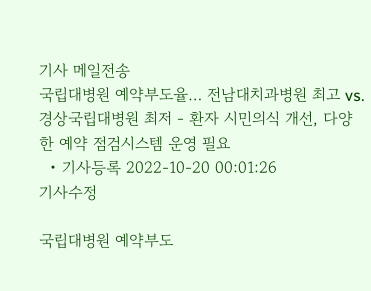기사 메일전송
국립대병원 예약부도율… 전남대치과병원 최고 vs. 경상국립대병원 최저 - 환자 시민의식 개선, 다양한 예약 점검시스템 운영 필요
  • 기사등록 2022-10-20 00:01:26
기사수정

국립대병원 예약부도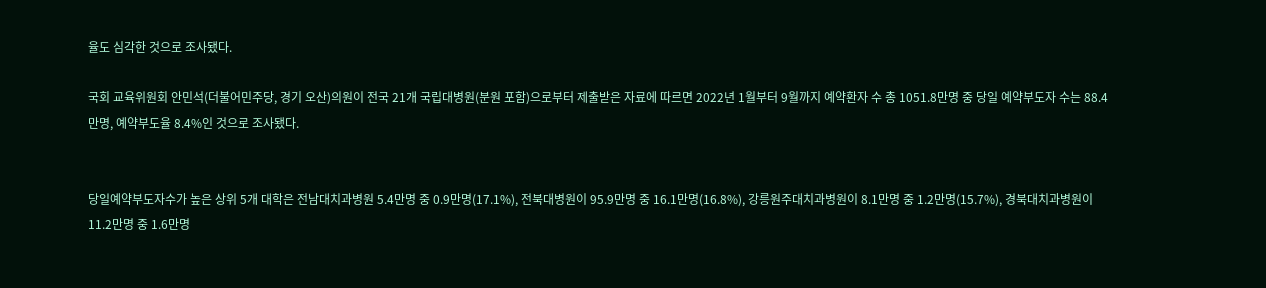율도 심각한 것으로 조사됐다.

국회 교육위원회 안민석(더불어민주당, 경기 오산)의원이 전국 21개 국립대병원(분원 포함)으로부터 제출받은 자료에 따르면 2022년 1월부터 9월까지 예약환자 수 총 1051.8만명 중 당일 예약부도자 수는 88.4만명, 예약부도율 8.4%인 것으로 조사됐다.


당일예약부도자수가 높은 상위 5개 대학은 전남대치과병원 5.4만명 중 0.9만명(17.1%), 전북대병원이 95.9만명 중 16.1만명(16.8%), 강릉원주대치과병원이 8.1만명 중 1.2만명(15.7%), 경북대치과병원이 11.2만명 중 1.6만명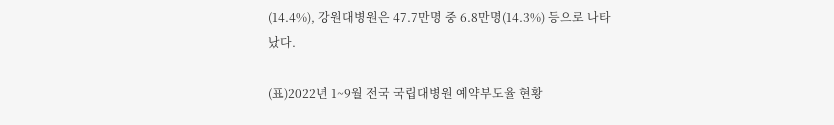(14.4%), 강원대병원은 47.7만명 중 6.8만명(14.3%) 등으로 나타났다.

(표)2022년 1~9월 전국 국립대병원 예약부도율 현황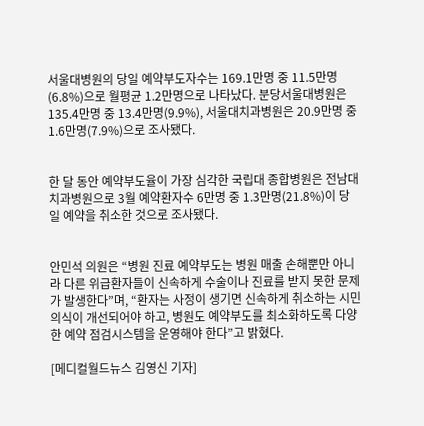서울대병원의 당일 예약부도자수는 169.1만명 중 11.5만명(6.8%)으로 월평균 1.2만명으로 나타났다. 분당서울대병원은 135.4만명 중 13.4만명(9.9%), 서울대치과병원은 20.9만명 중 1.6만명(7.9%)으로 조사됐다.


한 달 동안 예약부도율이 가장 심각한 국립대 종합병원은 전남대치과병원으로 3월 예약환자수 6만명 중 1.3만명(21.8%)이 당일 예약을 취소한 것으로 조사됐다.


안민석 의원은 “병원 진료 예약부도는 병원 매출 손해뿐만 아니라 다른 위급환자들이 신속하게 수술이나 진료를 받지 못한 문제가 발생한다”며, “환자는 사정이 생기면 신속하게 취소하는 시민의식이 개선되어야 하고, 병원도 예약부도를 최소화하도록 다양한 예약 점검시스템을 운영해야 한다”고 밝혔다.

[메디컬월드뉴스 김영신 기자]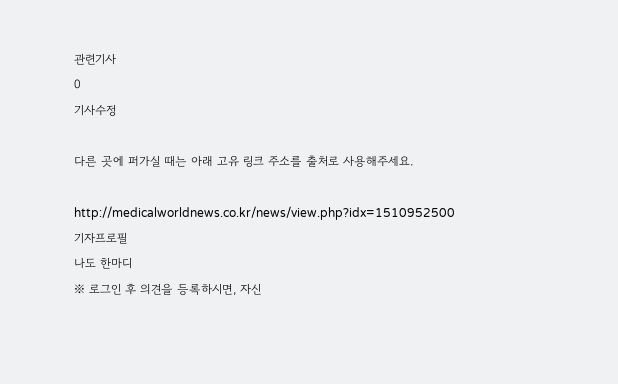관련기사
0
기사수정

다른 곳에 퍼가실 때는 아래 고유 링크 주소를 출처로 사용해주세요.

http://medicalworldnews.co.kr/news/view.php?idx=1510952500
기자프로필
나도 한마디
※ 로그인 후 의견을 등록하시면, 자신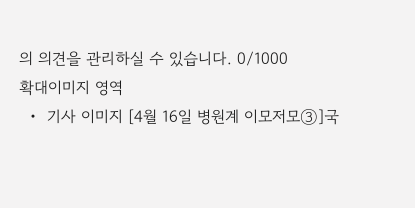의 의견을 관리하실 수 있습니다. 0/1000
확대이미지 영역
  •  기사 이미지 [4월 16일 병원계 이모저모③]국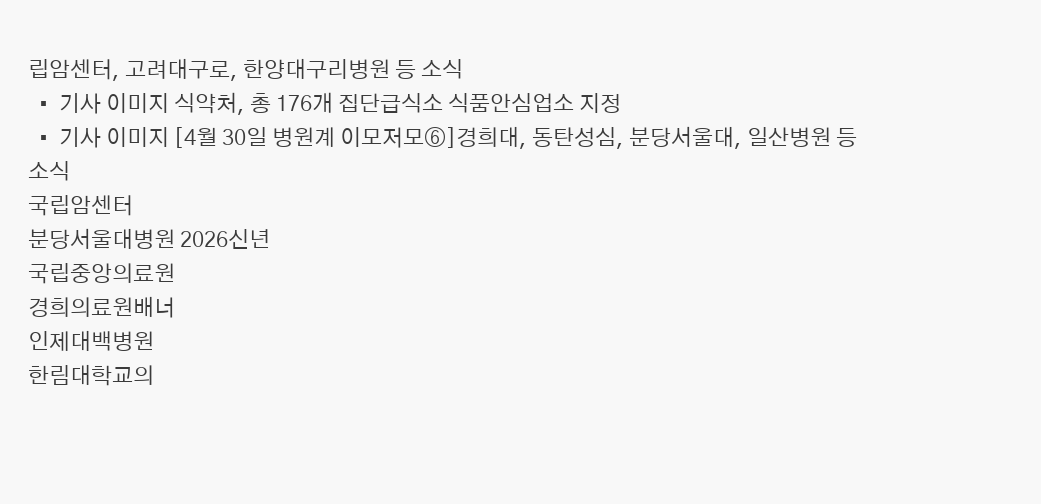립암센터, 고려대구로, 한양대구리병원 등 소식
  •  기사 이미지 식약처, 총 176개 집단급식소 식품안심업소 지정
  •  기사 이미지 [4월 30일 병원계 이모저모⑥]경희대, 동탄성심, 분당서울대, 일산병원 등 소식
국립암센터
분당서울대병원 2026신년
국립중앙의료원
경희의료원배너
인제대백병원
한림대학교의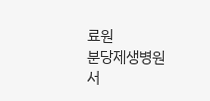료원
분당제생병원
서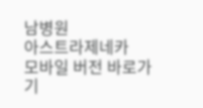남병원
아스트라제네카
모바일 버전 바로가기